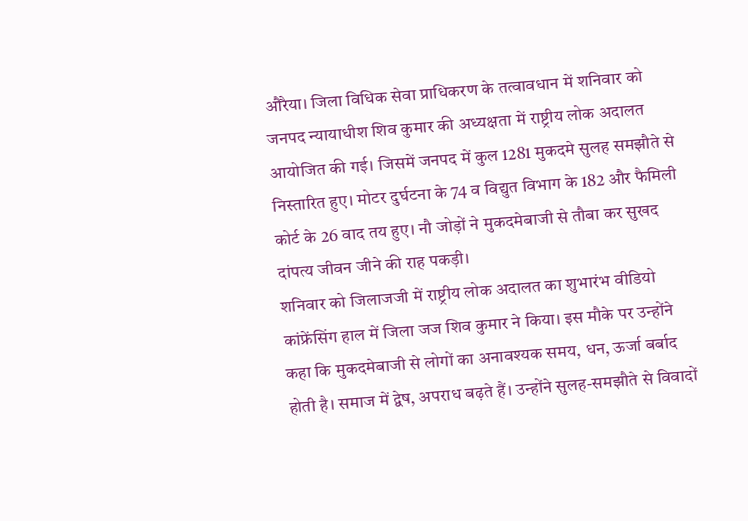औरैया। जिला विधिक सेवा प्राधिकरण के तत्वावधान में शनिवार को जनपद न्यायाधीश शिव कुमार की अध्यक्षता में राष्ट्रीय लोक अदालत आयोजित की गई। जिसमें जनपद में कुल 1281 मुकदमे सुलह समझौते से निस्तारित हुए। मोटर दुर्घटना के 74 व विद्युत विभाग के 182 और फैमिली कोर्ट के 26 वाद तय हुए। नौ जोड़ों ने मुकदमेबाजी से तौबा कर सुखद दांपत्य जीवन जीने की राह पकड़ी।
शनिवार को जिलाजजी में राष्ट्रीय लोक अदालत का शुभारंभ वीडियो कांफ्रेंसिंग हाल में जिला जज शिव कुमार ने किया। इस मौके पर उन्होंने कहा कि मुकदमेबाजी से लोगों का अनावश्यक समय, धन, ऊर्जा बर्बाद होती है। समाज में द्वेष, अपराध बढ़ते हैं। उन्होंने सुलह-समझौते से विवादों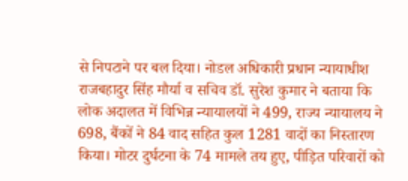से निपटाने पर बल दिया। नोडल अधिकारी प्रधान न्यायाधीश राजबहादुर सिंह मौर्या व सचिव डॉ. सुरेश कुमार ने बताया कि लोक अदालत में विभिन्न न्यायालयों ने 499, राज्य न्यायालय ने 698, बैंकों ने 84 वाद सहित कुल 1281 वादों का निस्तारण किया। मोटर दुर्घटना के 74 मामले तय हुए, पीड़ित परिवारों को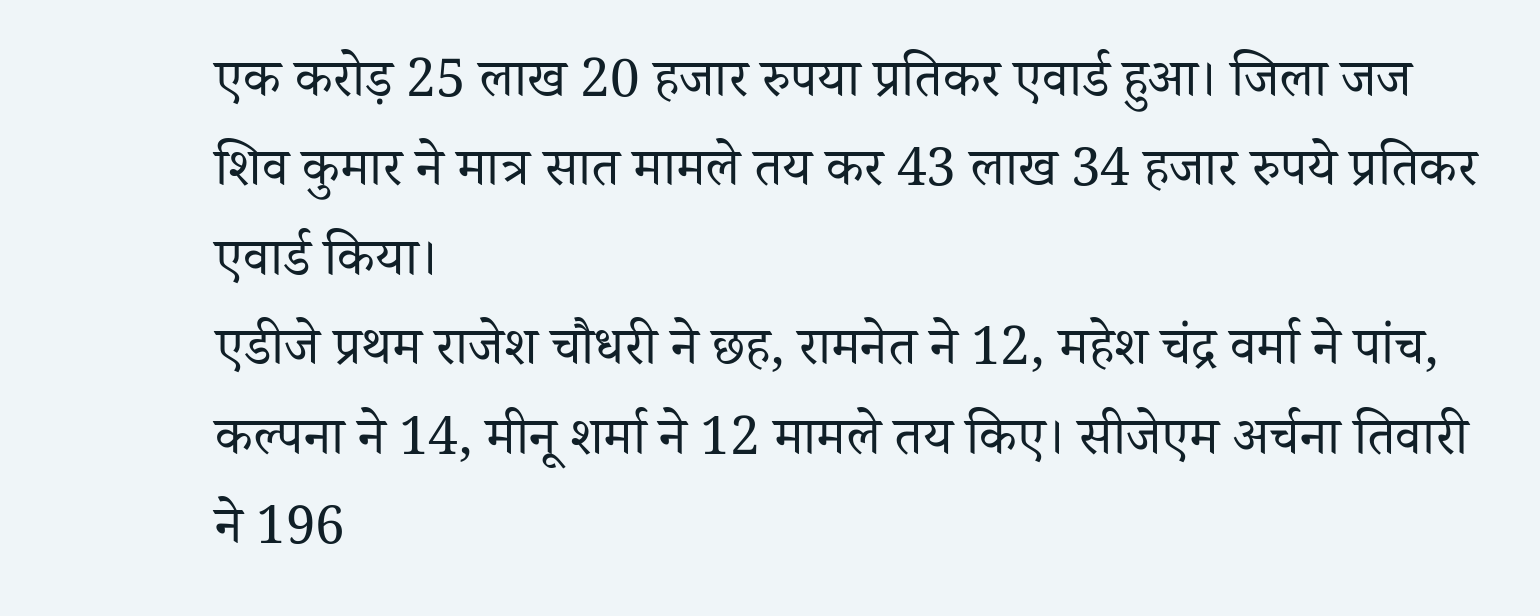एक करोड़ 25 लाख 20 हजार रुपया प्रतिकर एवार्ड हुआ। जिला जज शिव कुमार ने मात्र सात मामले तय कर 43 लाख 34 हजार रुपये प्रतिकर एवार्ड किया।
एडीजे प्रथम राजेश चौधरी ने छह, रामनेत ने 12, महेश चंद्र वर्मा ने पांच, कल्पना ने 14, मीनू शर्मा ने 12 मामले तय किए। सीजेएम अर्चना तिवारी ने 196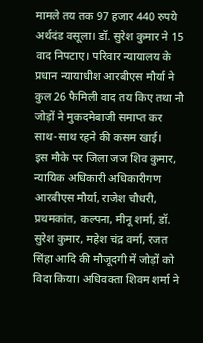मामले तय तक 97 हजार 440 रुपये अर्थदंड वसूला। डॉ. सुरेश कुमार ने 15 वाद निपटाए। परिवार न्यायालय के प्रधान न्यायाधीश आरबीएस मौर्या ने कुल 26 फैमिली वाद तय किए तथा नौ जोड़ों ने मुकदमेबाजी समाप्त कर साथ-साथ रहने की कसम खाई।
इस मौके पर जिला जज शिव कुमार, न्यायिक अधिकारी अधिकारीगण आरबीएस मौर्या, राजेश चौधरी, प्रथमकांत, कल्पना, मीनू शर्मा, डॉ. सुरेश कुमार, महेश चंद्र वर्मा, रजत सिंहा आदि की मौजूदगी में जोड़ों को विदा किया। अधिवक्ता शिवम शर्मा ने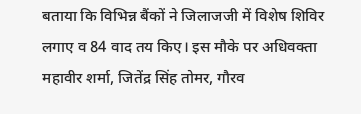बताया कि विभिन्न बैंकों ने जिलाजजी में विशेष शिविर लगाए व 84 वाद तय किए। इस मौके पर अधिवक्ता महावीर शर्मा, जितेंद्र सिंह तोमर, गौरव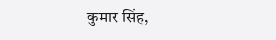कुमार सिंह,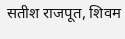सतीश राजपूत, शिवम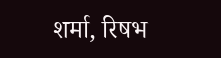शर्मा, रिषभ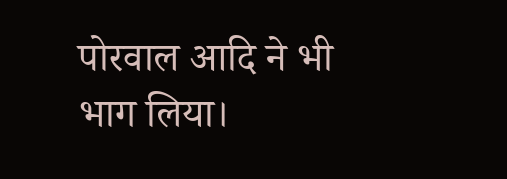पोरवाल आदि ने भी भाग लिया।